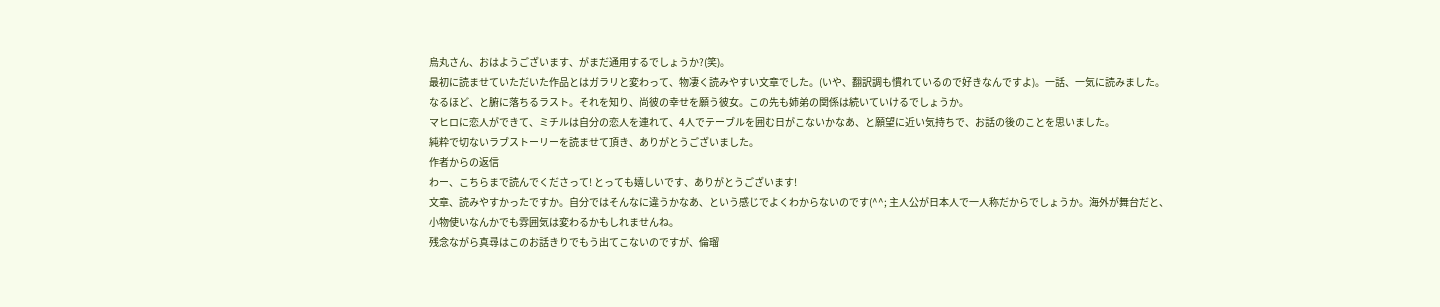烏丸さん、おはようございます、がまだ通用するでしょうか?(笑)。
最初に読ませていただいた作品とはガラリと変わって、物凄く読みやすい文章でした。(いや、翻訳調も慣れているので好きなんですよ)。一話、一気に読みました。
なるほど、と腑に落ちるラスト。それを知り、尚彼の幸せを願う彼女。この先も姉弟の関係は続いていけるでしょうか。
マヒロに恋人ができて、ミチルは自分の恋人を連れて、4人でテーブルを囲む日がこないかなあ、と願望に近い気持ちで、お話の後のことを思いました。
純粋で切ないラブストーリーを読ませて頂き、ありがとうございました。
作者からの返信
わー、こちらまで読んでくださって! とっても嬉しいです、ありがとうございます!
文章、読みやすかったですか。自分ではそんなに違うかなあ、という感じでよくわからないのです(^^; 主人公が日本人で一人称だからでしょうか。海外が舞台だと、小物使いなんかでも雰囲気は変わるかもしれませんね。
残念ながら真尋はこのお話きりでもう出てこないのですが、倫瑠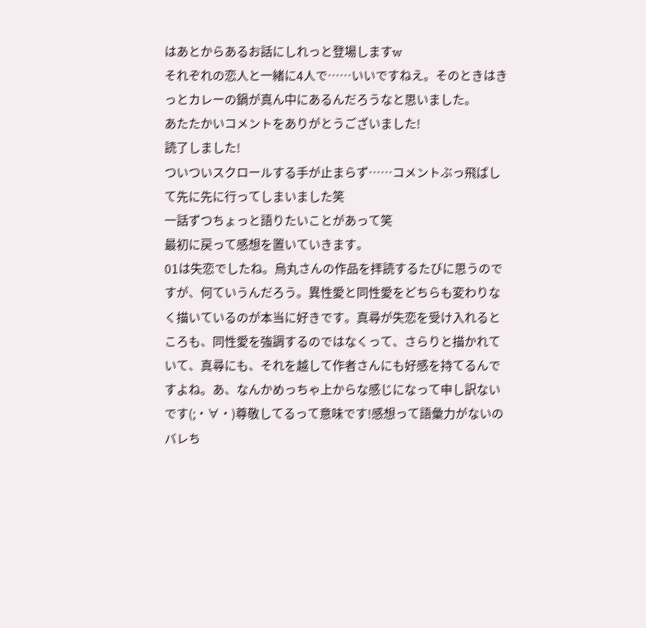はあとからあるお話にしれっと登場しますw
それぞれの恋人と一緒に4人で……いいですねえ。そのときはきっとカレーの鍋が真ん中にあるんだろうなと思いました。
あたたかいコメントをありがとうございました!
読了しました!
ついついスクロールする手が止まらず……コメントぶっ飛ばして先に先に行ってしまいました笑
一話ずつちょっと語りたいことがあって笑
最初に戻って感想を置いていきます。
01は失恋でしたね。烏丸さんの作品を拝読するたびに思うのですが、何ていうんだろう。異性愛と同性愛をどちらも変わりなく描いているのが本当に好きです。真尋が失恋を受け入れるところも、同性愛を強調するのではなくって、さらりと描かれていて、真尋にも、それを越して作者さんにも好感を持てるんですよね。あ、なんかめっちゃ上からな感じになって申し訳ないです(;・∀・)尊敬してるって意味です!感想って語彙力がないのバレち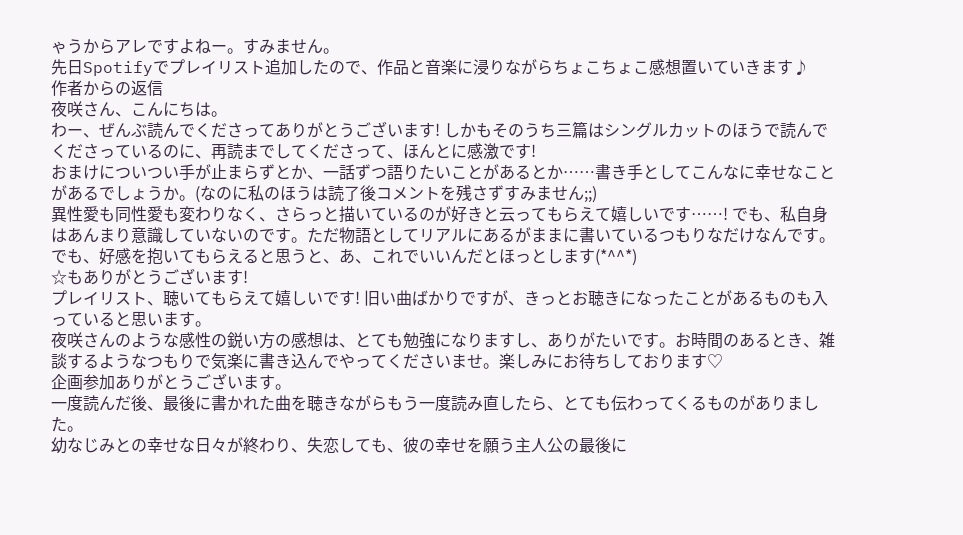ゃうからアレですよねー。すみません。
先日Spotifyでプレイリスト追加したので、作品と音楽に浸りながらちょこちょこ感想置いていきます♪
作者からの返信
夜咲さん、こんにちは。
わー、ぜんぶ読んでくださってありがとうございます! しかもそのうち三篇はシングルカットのほうで読んでくださっているのに、再読までしてくださって、ほんとに感激です!
おまけについつい手が止まらずとか、一話ずつ語りたいことがあるとか……書き手としてこんなに幸せなことがあるでしょうか。(なのに私のほうは読了後コメントを残さずすみません;;)
異性愛も同性愛も変わりなく、さらっと描いているのが好きと云ってもらえて嬉しいです……! でも、私自身はあんまり意識していないのです。ただ物語としてリアルにあるがままに書いているつもりなだけなんです。でも、好感を抱いてもらえると思うと、あ、これでいいんだとほっとします(*^^*)
☆もありがとうございます!
プレイリスト、聴いてもらえて嬉しいです! 旧い曲ばかりですが、きっとお聴きになったことがあるものも入っていると思います。
夜咲さんのような感性の鋭い方の感想は、とても勉強になりますし、ありがたいです。お時間のあるとき、雑談するようなつもりで気楽に書き込んでやってくださいませ。楽しみにお待ちしております♡
企画参加ありがとうございます。
一度読んだ後、最後に書かれた曲を聴きながらもう一度読み直したら、とても伝わってくるものがありました。
幼なじみとの幸せな日々が終わり、失恋しても、彼の幸せを願う主人公の最後に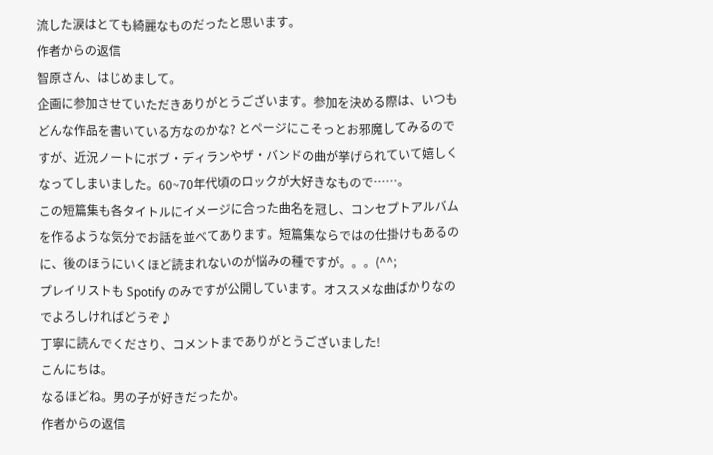流した涙はとても綺麗なものだったと思います。
作者からの返信
智原さん、はじめまして。
企画に参加させていただきありがとうございます。参加を決める際は、いつもどんな作品を書いている方なのかな? とページにこそっとお邪魔してみるのですが、近況ノートにボブ・ディランやザ・バンドの曲が挙げられていて嬉しくなってしまいました。60~70年代頃のロックが大好きなもので……。
この短篇集も各タイトルにイメージに合った曲名を冠し、コンセプトアルバムを作るような気分でお話を並べてあります。短篇集ならではの仕掛けもあるのに、後のほうにいくほど読まれないのが悩みの種ですが。。。(^^;
プレイリストも Spotify のみですが公開しています。オススメな曲ばかりなのでよろしければどうぞ♪
丁寧に読んでくださり、コメントまでありがとうございました!
こんにちは。
なるほどね。男の子が好きだったか。
作者からの返信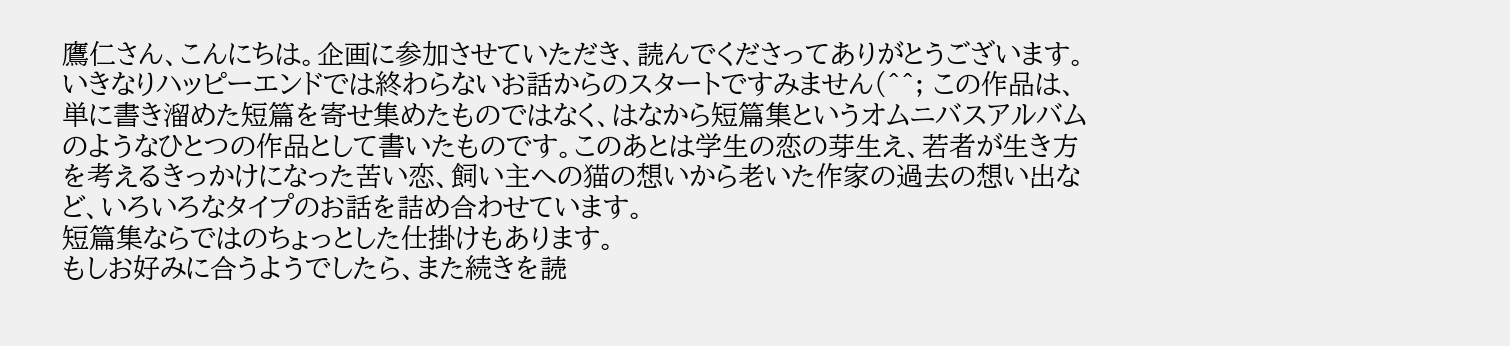鷹仁さん、こんにちは。企画に参加させていただき、読んでくださってありがとうございます。
いきなりハッピーエンドでは終わらないお話からのスタートですみません(^^; この作品は、単に書き溜めた短篇を寄せ集めたものではなく、はなから短篇集というオムニバスアルバムのようなひとつの作品として書いたものです。このあとは学生の恋の芽生え、若者が生き方を考えるきっかけになった苦い恋、飼い主への猫の想いから老いた作家の過去の想い出など、いろいろなタイプのお話を詰め合わせています。
短篇集ならではのちょっとした仕掛けもあります。
もしお好みに合うようでしたら、また続きを読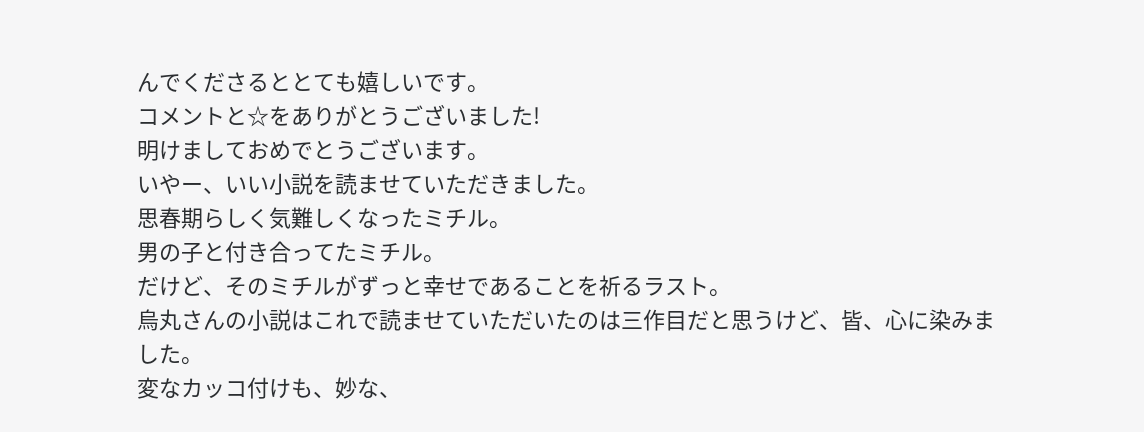んでくださるととても嬉しいです。
コメントと☆をありがとうございました!
明けましておめでとうございます。
いやー、いい小説を読ませていただきました。
思春期らしく気難しくなったミチル。
男の子と付き合ってたミチル。
だけど、そのミチルがずっと幸せであることを祈るラスト。
烏丸さんの小説はこれで読ませていただいたのは三作目だと思うけど、皆、心に染みました。
変なカッコ付けも、妙な、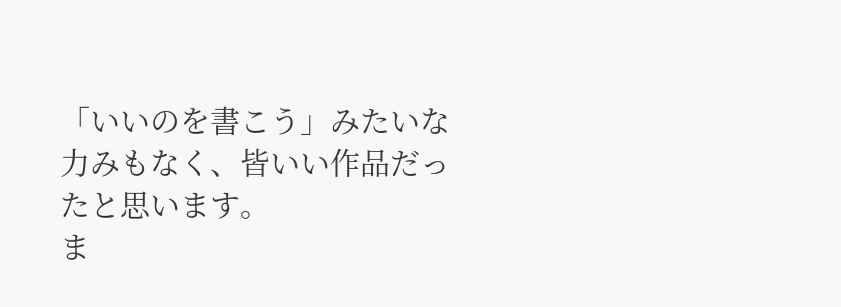「いいのを書こう」みたいな力みもなく、皆いい作品だったと思います。
ま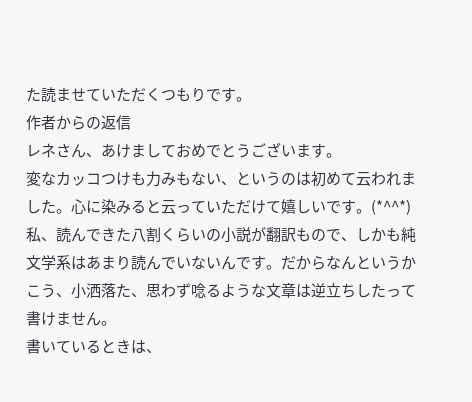た読ませていただくつもりです。
作者からの返信
レネさん、あけましておめでとうございます。
変なカッコつけも力みもない、というのは初めて云われました。心に染みると云っていただけて嬉しいです。(*^^*)
私、読んできた八割くらいの小説が翻訳もので、しかも純文学系はあまり読んでいないんです。だからなんというかこう、小洒落た、思わず唸るような文章は逆立ちしたって書けません。
書いているときは、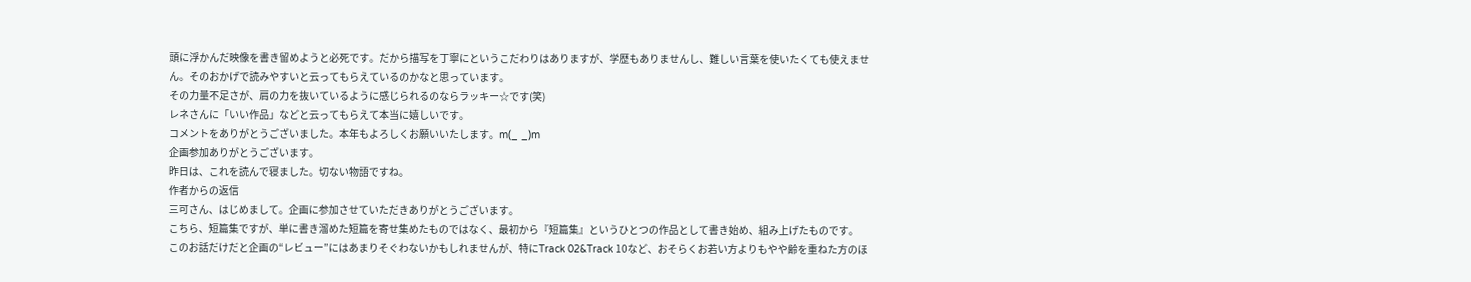頭に浮かんだ映像を書き留めようと必死です。だから描写を丁寧にというこだわりはありますが、学歴もありませんし、難しい言葉を使いたくても使えません。そのおかげで読みやすいと云ってもらえているのかなと思っています。
その力量不足さが、肩の力を抜いているように感じられるのならラッキー☆です(笑)
レネさんに「いい作品」などと云ってもらえて本当に嬉しいです。
コメントをありがとうございました。本年もよろしくお願いいたします。m(_ _)m
企画参加ありがとうございます。
昨日は、これを読んで寝ました。切ない物語ですね。
作者からの返信
三可さん、はじめまして。企画に参加させていただきありがとうございます。
こちら、短篇集ですが、単に書き溜めた短篇を寄せ集めたものではなく、最初から『短篇集』というひとつの作品として書き始め、組み上げたものです。
このお話だけだと企画の“レビュー”にはあまりそぐわないかもしれませんが、特にTrack 02&Track 10など、おそらくお若い方よりもやや齢を重ねた方のほ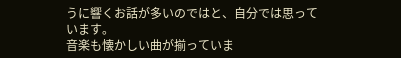うに響くお話が多いのではと、自分では思っています。
音楽も懐かしい曲が揃っていま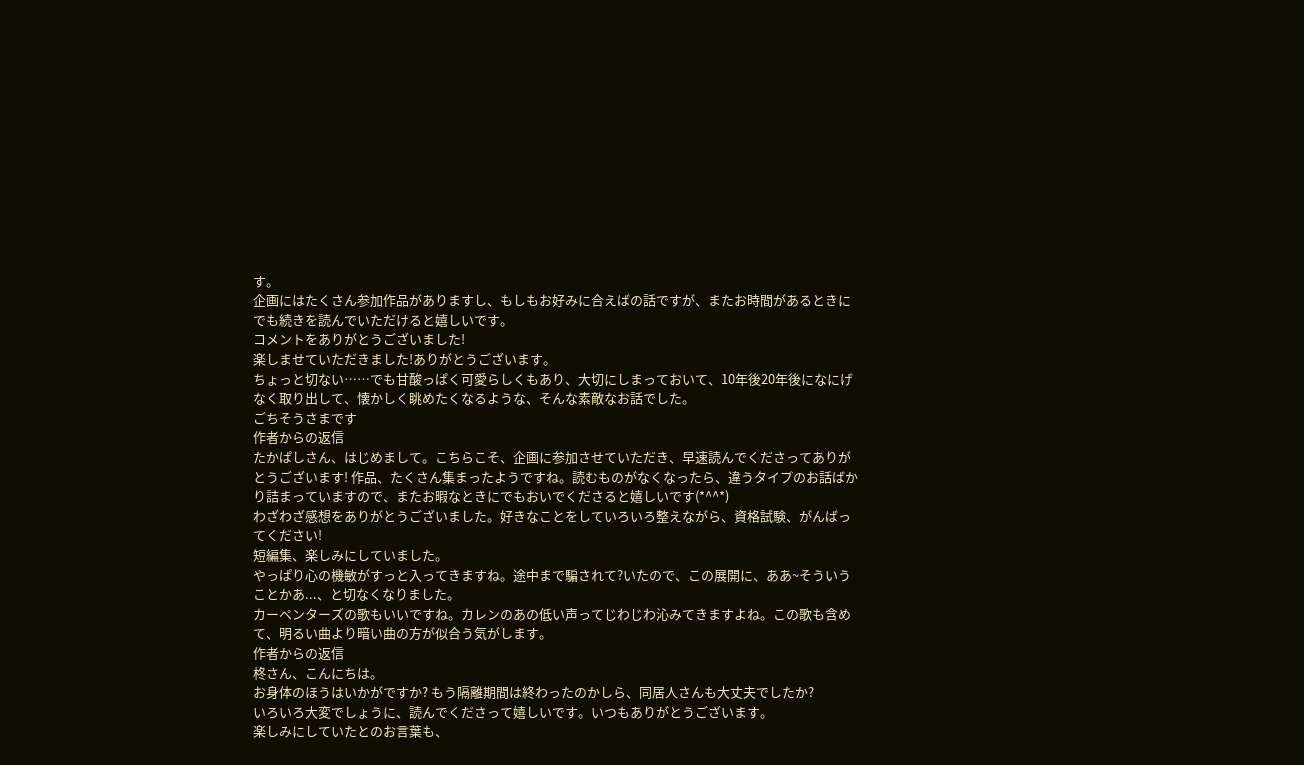す。
企画にはたくさん参加作品がありますし、もしもお好みに合えばの話ですが、またお時間があるときにでも続きを読んでいただけると嬉しいです。
コメントをありがとうございました!
楽しませていただきました!ありがとうございます。
ちょっと切ない……でも甘酸っぱく可愛らしくもあり、大切にしまっておいて、10年後20年後になにげなく取り出して、懐かしく眺めたくなるような、そんな素敵なお話でした。
ごちそうさまです
作者からの返信
たかぱしさん、はじめまして。こちらこそ、企画に参加させていただき、早速読んでくださってありがとうございます! 作品、たくさん集まったようですね。読むものがなくなったら、違うタイプのお話ばかり詰まっていますので、またお暇なときにでもおいでくださると嬉しいです(*^^*)
わざわざ感想をありがとうございました。好きなことをしていろいろ整えながら、資格試験、がんばってください!
短編集、楽しみにしていました。
やっぱり心の機敏がすっと入ってきますね。途中まで騙されて?いたので、この展開に、ああ~そういうことかあ...、と切なくなりました。
カーペンターズの歌もいいですね。カレンのあの低い声ってじわじわ沁みてきますよね。この歌も含めて、明るい曲より暗い曲の方が似合う気がします。
作者からの返信
柊さん、こんにちは。
お身体のほうはいかがですか? もう隔離期間は終わったのかしら、同居人さんも大丈夫でしたか?
いろいろ大変でしょうに、読んでくださって嬉しいです。いつもありがとうございます。
楽しみにしていたとのお言葉も、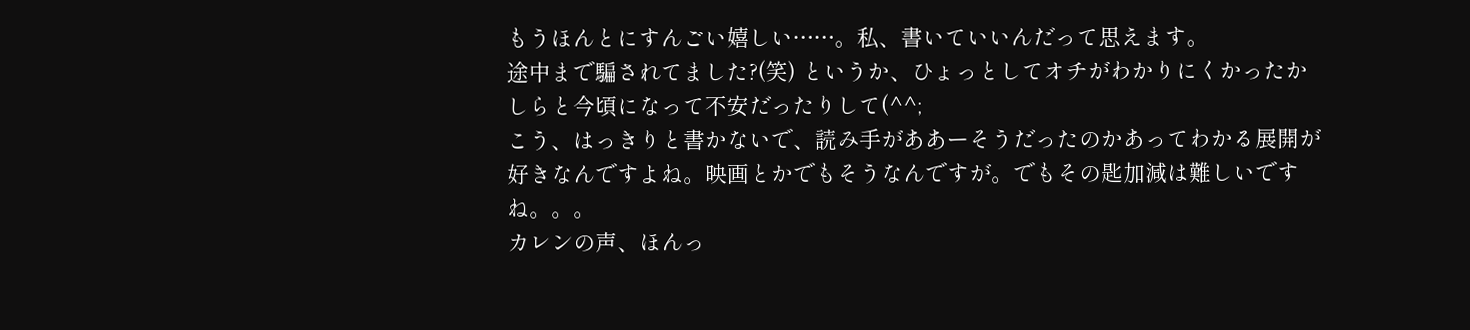もうほんとにすんごい嬉しい……。私、書いていいんだって思えます。
途中まで騙されてました?(笑) というか、ひょっとしてオチがわかりにくかったかしらと今頃になって不安だったりして(^^;
こう、はっきりと書かないで、読み手がああーそうだったのかあってわかる展開が好きなんですよね。映画とかでもそうなんですが。でもその匙加減は難しいですね。。。
カレンの声、ほんっ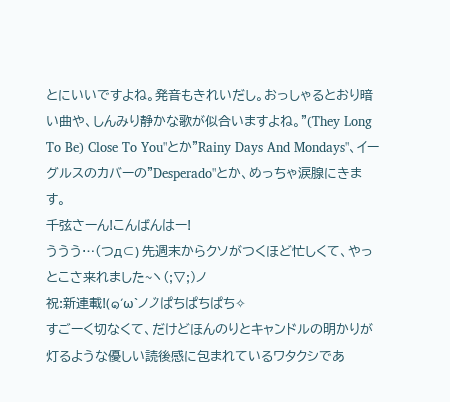とにいいですよね。発音もきれいだし。おっしゃるとおり暗い曲や、しんみり静かな歌が似合いますよね。"(They Long To Be) Close To You"とか"Rainy Days And Mondays"、イーグルスのカバーの"Desperado"とか、めっちゃ涙腺にきます。
千弦さーん!こんばんはー!
ううう…(つд⊂) 先週末からクソがつくほど忙しくて、やっとこさ来れました~ヽ(;▽;)ノ
祝:新連載!(๑´ω`ノノ゙ぱちぱちぱち✧
すごーく切なくて、だけどほんのりとキャンドルの明かりが灯るような優しい読後感に包まれているワタクシであ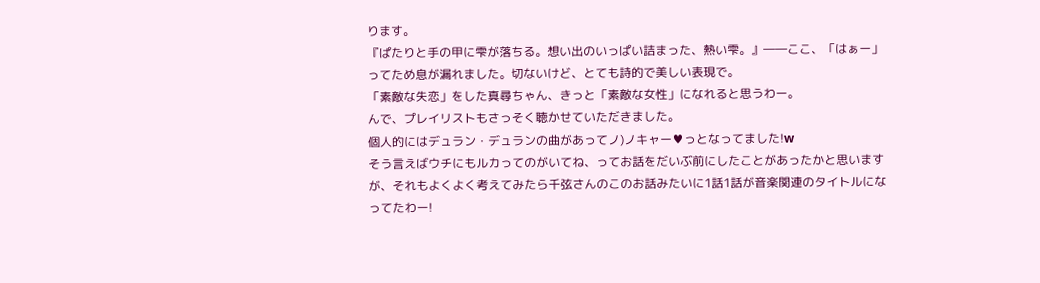ります。
『ぱたりと手の甲に雫が落ちる。想い出のいっぱい詰まった、熱い雫。』――ここ、「はぁー」ってため息が漏れました。切ないけど、とても詩的で美しい表現で。
「素敵な失恋」をした真尋ちゃん、きっと「素敵な女性」になれると思うわー。
んで、プレイリストもさっそく聴かせていただきました。
個人的にはデュラン・デュランの曲があってノ)ノキャー♥っとなってました!w
そう言えばウチにもルカってのがいてね、ってお話をだいぶ前にしたことがあったかと思いますが、それもよくよく考えてみたら千弦さんのこのお話みたいに1話1話が音楽関連のタイトルになってたわー!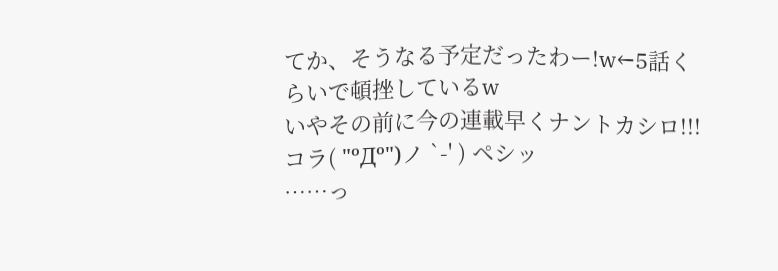てか、そうなる予定だったわー!w←5話くらいで頓挫しているw
いやその前に今の連載早くナントカシロ!!! コラ( "ºДº")ノ `-' ) ペシッ
……っ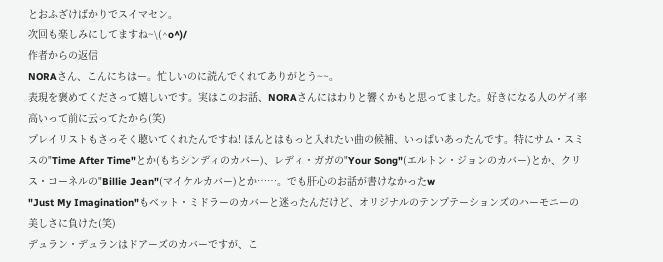とおふざけばかりでスイマセン。
次回も楽しみにしてますね~\(^o^)/
作者からの返信
NORAさん、こんにちはー。忙しいのに読んでくれてありがとう~~。
表現を褒めてくださって嬉しいです。実はこのお話、NORAさんにはわりと響くかもと思ってました。好きになる人のゲイ率高いって前に云ってたから(笑)
プレイリストもさっそく聴いてくれたんですね! ほんとはもっと入れたい曲の候補、いっぱいあったんです。特にサム・スミスの"Time After Time"とか(もちシンディのカバー)、レディ・ガガの"Your Song"(エルトン・ジョンのカバー)とか、クリス・コーネルの"Billie Jean"(マイケルカバー)とか……。でも肝心のお話が書けなかったw
"Just My Imagination"もベット・ミドラーのカバーと迷ったんだけど、オリジナルのテンプテーションズのハーモニーの美しさに負けた(笑)
デュラン・デュランはドアーズのカバーですが、こ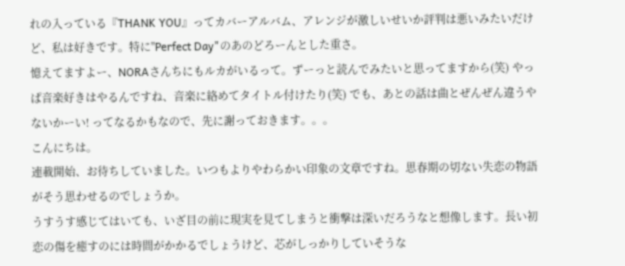れの入っている『THANK YOU』ってカバーアルバム、アレンジが激しいせいか評判は悪いみたいだけど、私は好きです。特に"Perfect Day"のあのどろーんとした重さ。
憶えてますよー、NORAさんちにもルカがいるって。ずーっと読んでみたいと思ってますから(笑) やっぱ音楽好きはやるんですね、音楽に絡めてタイトル付けたり(笑) でも、あとの話は曲とぜんぜん違うやないかーい! ってなるかもなので、先に謝っておきます。。。
こんにちは。
連載開始、お待ちしていました。いつもよりやわらかい印象の文章ですね。思春期の切ない失恋の物語がそう思わせるのでしょうか。
うすうす感じてはいても、いざ目の前に現実を見てしまうと衝撃は深いだろうなと想像します。長い初恋の傷を癒すのには時間がかかるでしょうけど、芯がしっかりしていそうな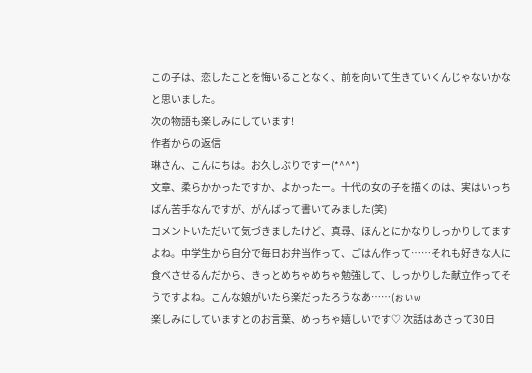この子は、恋したことを悔いることなく、前を向いて生きていくんじゃないかなと思いました。
次の物語も楽しみにしています!
作者からの返信
琳さん、こんにちは。お久しぶりですー(*^^*)
文章、柔らかかったですか、よかったー。十代の女の子を描くのは、実はいっちばん苦手なんですが、がんばって書いてみました(笑)
コメントいただいて気づきましたけど、真尋、ほんとにかなりしっかりしてますよね。中学生から自分で毎日お弁当作って、ごはん作って……それも好きな人に食べさせるんだから、きっとめちゃめちゃ勉強して、しっかりした献立作ってそうですよね。こんな娘がいたら楽だったろうなあ……(ぉぃw
楽しみにしていますとのお言葉、めっちゃ嬉しいです♡ 次話はあさって30日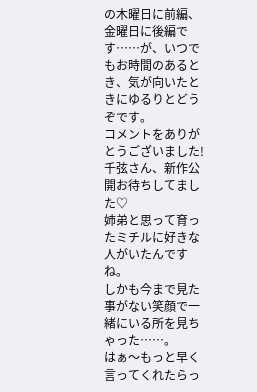の木曜日に前編、金曜日に後編です……が、いつでもお時間のあるとき、気が向いたときにゆるりとどうぞです。
コメントをありがとうございました!
千弦さん、新作公開お待ちしてました♡
姉弟と思って育ったミチルに好きな人がいたんですね。
しかも今まで見た事がない笑顔で一緒にいる所を見ちゃった……。
はぁ〜もっと早く言ってくれたらっ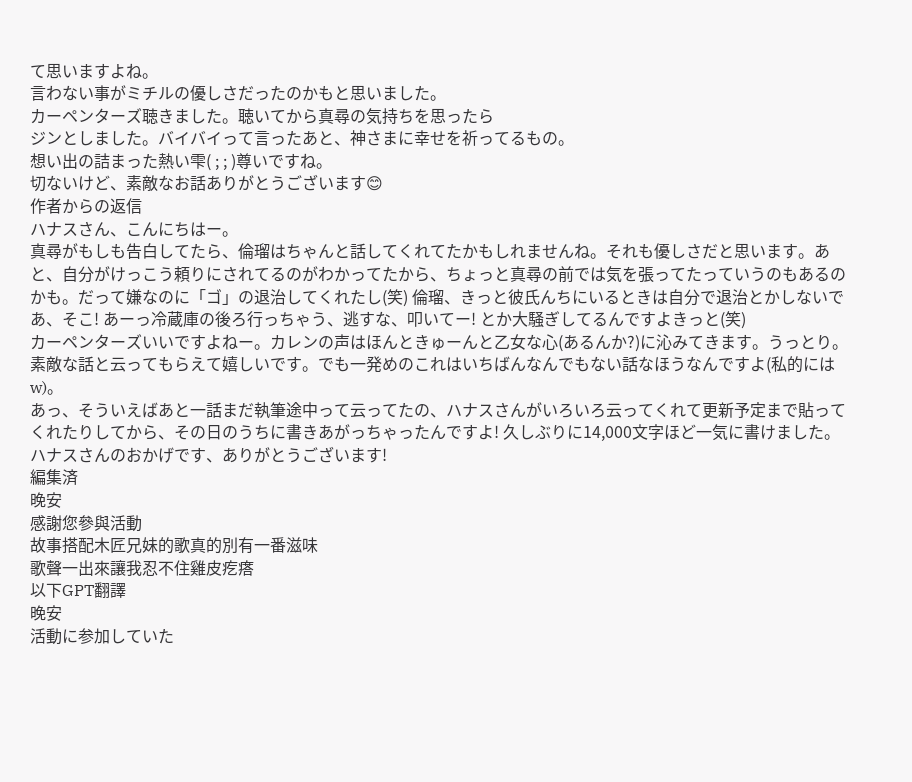て思いますよね。
言わない事がミチルの優しさだったのかもと思いました。
カーペンターズ聴きました。聴いてから真尋の気持ちを思ったら
ジンとしました。バイバイって言ったあと、神さまに幸せを祈ってるもの。
想い出の詰まった熱い雫( ; ; )尊いですね。
切ないけど、素敵なお話ありがとうございます😊
作者からの返信
ハナスさん、こんにちはー。
真尋がもしも告白してたら、倫瑠はちゃんと話してくれてたかもしれませんね。それも優しさだと思います。あと、自分がけっこう頼りにされてるのがわかってたから、ちょっと真尋の前では気を張ってたっていうのもあるのかも。だって嫌なのに「ゴ」の退治してくれたし(笑) 倫瑠、きっと彼氏んちにいるときは自分で退治とかしないであ、そこ! あーっ冷蔵庫の後ろ行っちゃう、逃すな、叩いてー! とか大騒ぎしてるんですよきっと(笑)
カーペンターズいいですよねー。カレンの声はほんときゅーんと乙女な心(あるんか?)に沁みてきます。うっとり。
素敵な話と云ってもらえて嬉しいです。でも一発めのこれはいちばんなんでもない話なほうなんですよ(私的にはw)。
あっ、そういえばあと一話まだ執筆途中って云ってたの、ハナスさんがいろいろ云ってくれて更新予定まで貼ってくれたりしてから、その日のうちに書きあがっちゃったんですよ! 久しぶりに14,000文字ほど一気に書けました。ハナスさんのおかげです、ありがとうございます!
編集済
晚安
感謝您參與活動
故事搭配木匠兄妹的歌真的別有一番滋味
歌聲一出來讓我忍不住雞皮疙瘩
以下GPT翻譯
晚安
活動に参加していた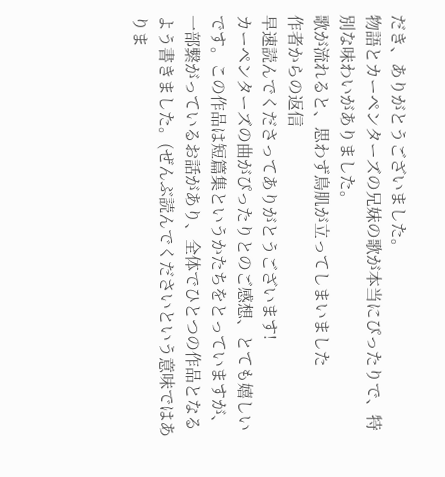だき、ありがとうございました。
物語とカーペンターズの兄妹の歌が本当にぴったりで、特別な味わいがありました。
歌が流れると、思わず鳥肌が立ってしまいました
作者からの返信
早速読んでくださってありがとうございます!
カーペンターズの曲がぴったりとのご感想、とても嬉しいです。この作品は短篇集というかたちをとっていますが、一部繋がっているお話があり、全体でひとつの作品となるよう書きました。(ぜんぶ読んでくださいという意味ではありま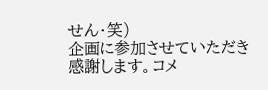せん・笑)
企画に参加させていただき感謝します。コメ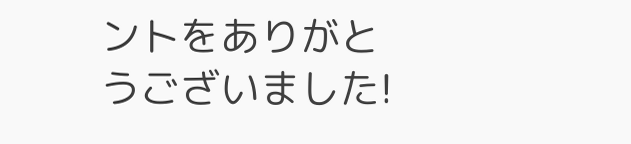ントをありがとうございました!